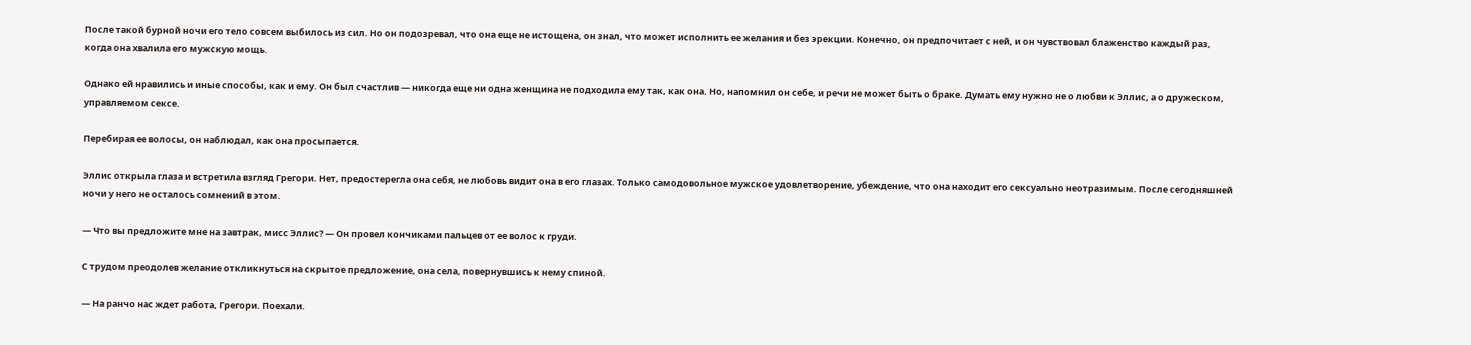После такой бурной ночи его тело совсем выбилось из сил. Но он подозревал, что она еще не истощена, он знал, что может исполнить ее желания и без эрекции. Конечно, он предпочитает с ней, и он чувствовал блаженство каждый раз, когда она хвалила его мужскую мощь.

Однако ей нравились и иные способы, как и ему. Он был счастлив — никогда еще ни одна женщина не подходила ему так, как она. Но, напомнил он себе, и речи не может быть о браке. Думать ему нужно не о любви к Эллис, а о дружеском, управляемом сексе.

Перебирая ее волосы, он наблюдал, как она просыпается.

Эллис открыла глаза и встретила взгляд Грегори. Нет, предостерегла она себя, не любовь видит она в его глазах. Только самодовольное мужское удовлетворение, убеждение, что она находит его сексуально неотразимым. После сегодняшней ночи у него не осталось сомнений в этом.

— Что вы предложите мне на завтрак, мисс Эллис? — Он провел кончиками пальцев от ее волос к груди.

С трудом преодолев желание откликнуться на скрытое предложение, она села, повернувшись к нему спиной.

— На ранчо нас ждет работа, Грегори. Поехали.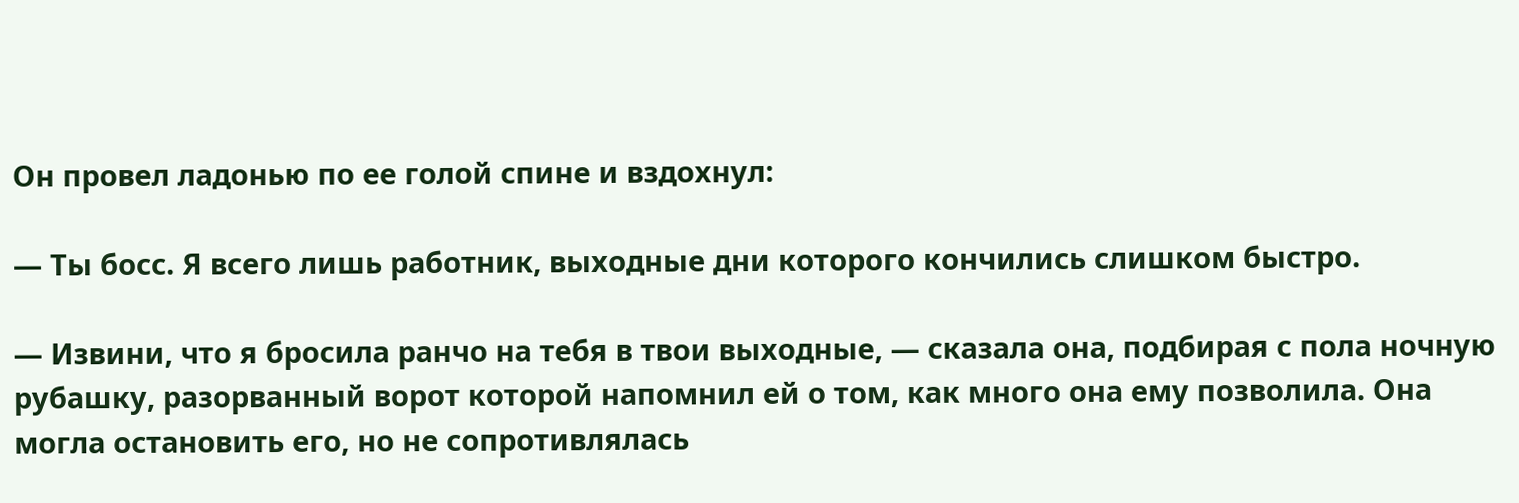Он провел ладонью по ее голой спине и вздохнул:

— Ты босс. Я всего лишь работник, выходные дни которого кончились слишком быстро.

— Извини, что я бросила ранчо на тебя в твои выходные, — сказала она, подбирая с пола ночную рубашку, разорванный ворот которой напомнил ей о том, как много она ему позволила. Она могла остановить его, но не сопротивлялась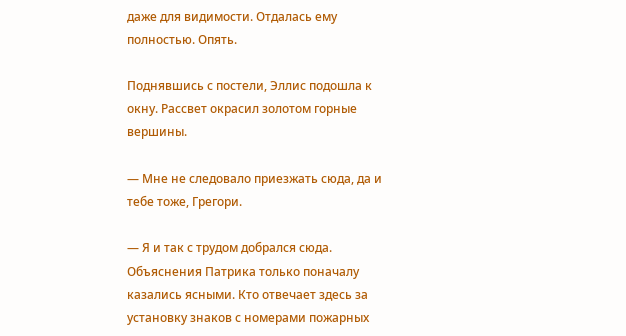даже для видимости. Отдалась ему полностью. Опять.

Поднявшись с постели, Эллис подошла к окну. Рассвет окрасил золотом горные вершины.

— Мне не следовало приезжать сюда, да и тебе тоже, Грегори.

— Я и так с трудом добрался сюда. Объяснения Патрика только поначалу казались ясными. Кто отвечает здесь за установку знаков с номерами пожарных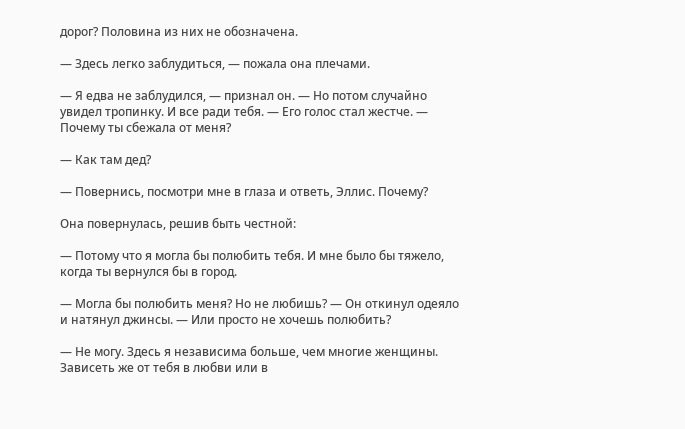дорог? Половина из них не обозначена.

— Здесь легко заблудиться, — пожала она плечами.

— Я едва не заблудился, — признал он. — Но потом случайно увидел тропинку. И все ради тебя. — Его голос стал жестче. — Почему ты сбежала от меня?

— Как там дед?

— Повернись, посмотри мне в глаза и ответь, Эллис. Почему?

Она повернулась, решив быть честной:

— Потому что я могла бы полюбить тебя. И мне было бы тяжело, когда ты вернулся бы в город.

— Могла бы полюбить меня? Но не любишь? — Он откинул одеяло и натянул джинсы. — Или просто не хочешь полюбить?

— Не могу. Здесь я независима больше, чем многие женщины. Зависеть же от тебя в любви или в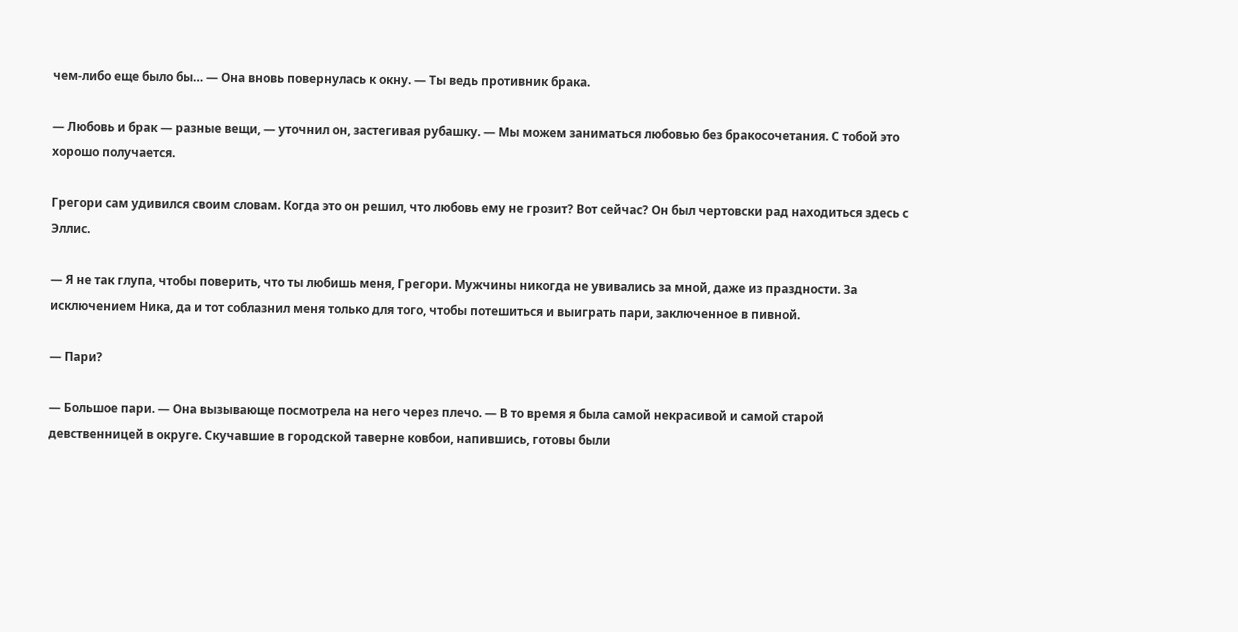чем-либо еще было бы… — Она вновь повернулась к окну. — Ты ведь противник брака.

— Любовь и брак — разные вещи, — уточнил он, застегивая рубашку. — Мы можем заниматься любовью без бракосочетания. С тобой это хорошо получается.

Грегори сам удивился своим словам. Когда это он решил, что любовь ему не грозит? Вот сейчас? Он был чертовски рад находиться здесь с Эллис.

— Я не так глупа, чтобы поверить, что ты любишь меня, Грегори. Мужчины никогда не увивались за мной, даже из праздности. За исключением Ника, да и тот соблазнил меня только для того, чтобы потешиться и выиграть пари, заключенное в пивной.

— Пари?

— Большое пари. — Она вызывающе посмотрела на него через плечо. — В то время я была самой некрасивой и самой старой девственницей в округе. Скучавшие в городской таверне ковбои, напившись, готовы были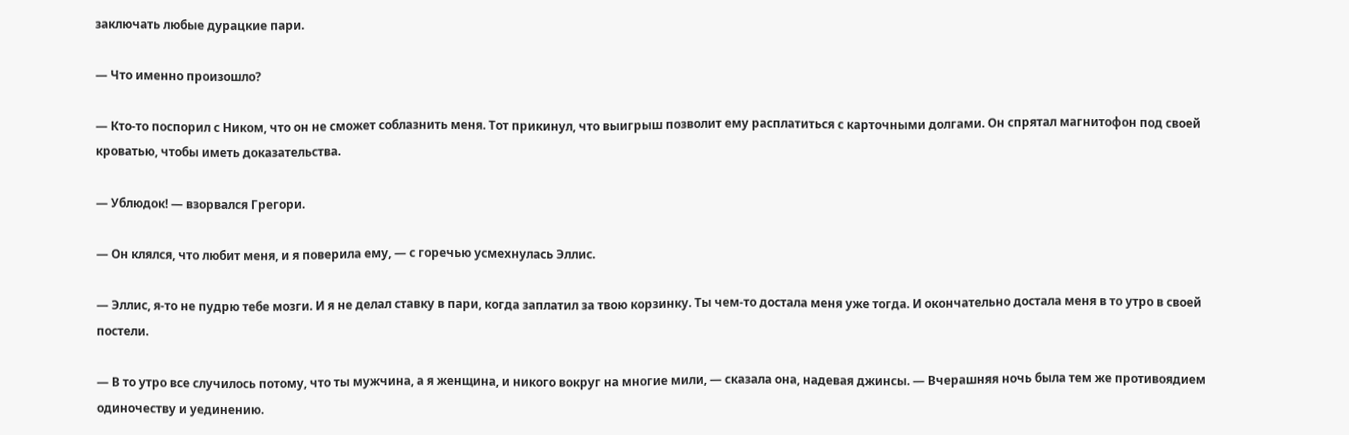заключать любые дурацкие пари.

— Что именно произошло?

— Кто-то поспорил с Ником, что он не сможет соблазнить меня. Тот прикинул, что выигрыш позволит ему расплатиться с карточными долгами. Он спрятал магнитофон под своей кроватью, чтобы иметь доказательства.

— Ублюдок! — взорвался Грегори.

— Он клялся, что любит меня, и я поверила ему, — с горечью усмехнулась Эллис.

— Эллис, я-то не пудрю тебе мозги. И я не делал ставку в пари, когда заплатил за твою корзинку. Ты чем-то достала меня уже тогда. И окончательно достала меня в то утро в своей постели.

— В то утро все случилось потому, что ты мужчина, а я женщина, и никого вокруг на многие мили, — сказала она, надевая джинсы. — Вчерашняя ночь была тем же противоядием одиночеству и уединению.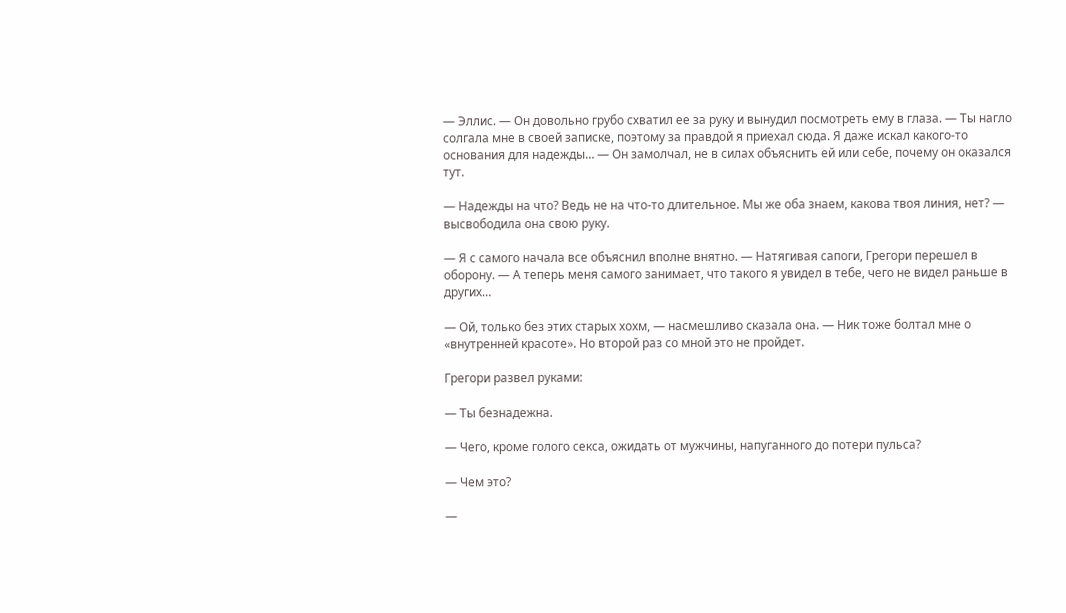— Эллис. — Он довольно грубо схватил ее за руку и вынудил посмотреть ему в глаза. — Ты нагло солгала мне в своей записке, поэтому за правдой я приехал сюда. Я даже искал какого-то основания для надежды… — Он замолчал, не в силах объяснить ей или себе, почему он оказался тут.

— Надежды на что? Ведь не на что-то длительное. Мы же оба знаем, какова твоя линия, нет? — высвободила она свою руку.

— Я с самого начала все объяснил вполне внятно. — Натягивая сапоги, Грегори перешел в оборону. — А теперь меня самого занимает, что такого я увидел в тебе, чего не видел раньше в других…

— Ой, только без этих старых хохм, — насмешливо сказала она. — Ник тоже болтал мне о «внутренней красоте». Но второй раз со мной это не пройдет.

Грегори развел руками:

— Ты безнадежна.

— Чего, кроме голого секса, ожидать от мужчины, напуганного до потери пульса?

— Чем это?

—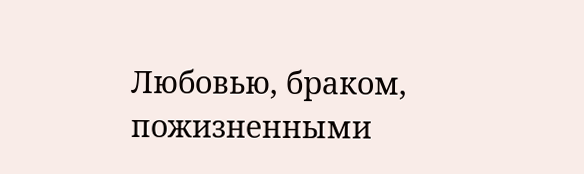Любовью, браком, пожизненными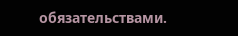обязательствами.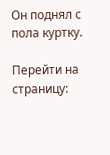Он поднял с пола куртку.

Перейти на страницу: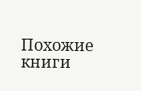Похожие книги